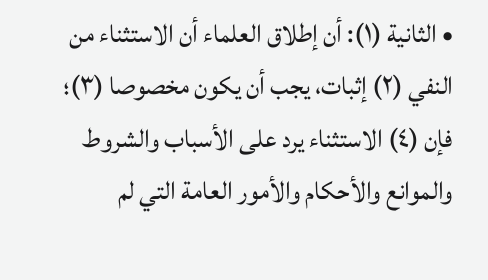• الثانية (١): أن إطلاق العلماء أن الاستثناء من النفي (٢) إثبات، يجب أن يكون مخصوصا (٣)؛ فإن (٤) الاستثناء يرد على الأسباب والشروط والموانع والأحكام والأمور العامة التي لم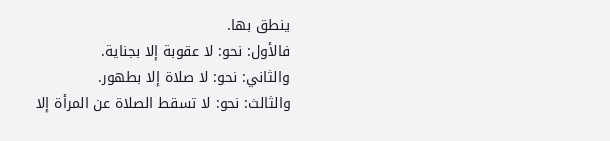ينطق بها.
فالأول: نحو: لا عقوبة إلا بجناية.
والثاني: نحو: لا صلاة إلا بطهور.
والثالث: نحو: لا تسقط الصلاة عن المرأة إلا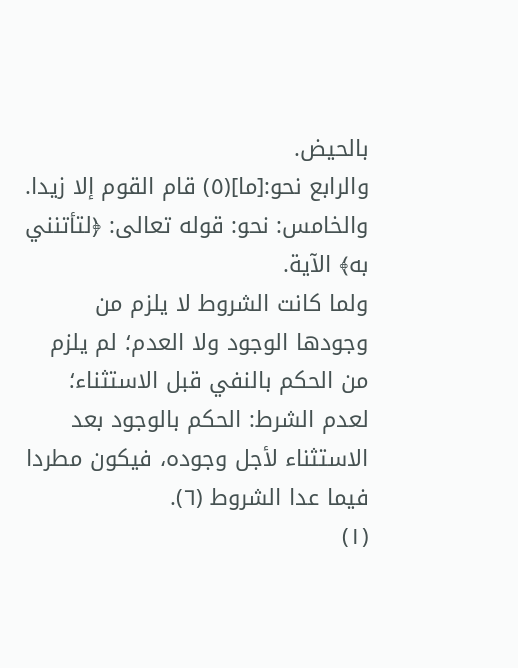بالحيض.
والرابع نحو:[ما](٥) قام القوم إلا زيدا.
والخامس: نحو: قوله تعالى: ﴿لتأتنني به﴾ الآية.
ولما كانت الشروط لا يلزم من وجودها الوجود ولا العدم؛ لم يلزم من الحكم بالنفي قبل الاستثناء؛ لعدم الشرط: الحكم بالوجود بعد الاستثناء لأجل وجوده، فيكون مطردا فيما عدا الشروط (٦).
(١)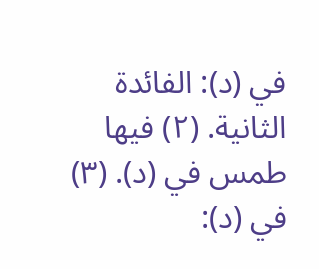في (د): الفائدة الثانية. (٢) فيها طمس في (د). (٣) في (د):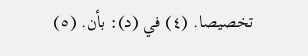تخصيصا. (٤) في (د): بأن. (٥)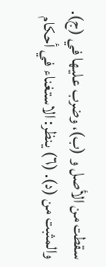سقطت من الأصل و (ب)، وضرب عليها في (ج). والمثبت من (د). (٦) ينظر: الاستغناء في أحكام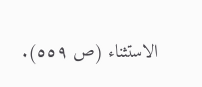الاستثناء (ص ٥٥٩).